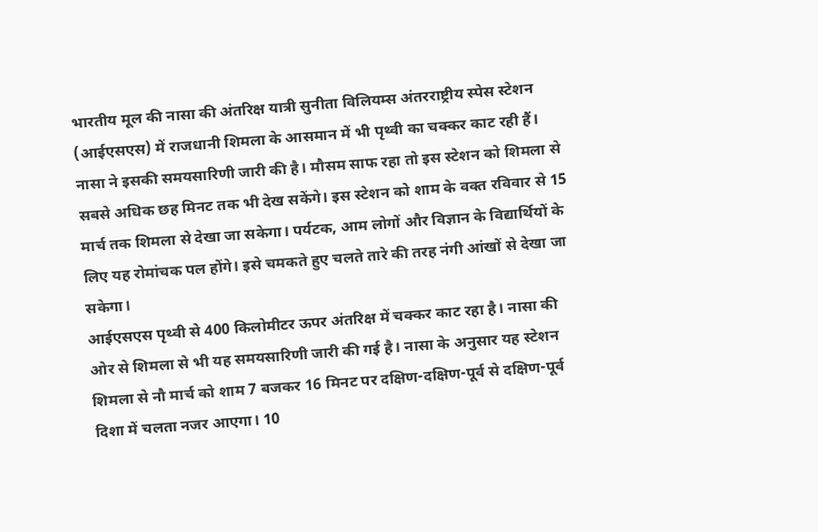भारतीय मूल की नासा की अंतरिक्ष यात्री सुनीता विलियम्स अंतरराष्ट्रीय स्पेस स्टेशन (आईएसएस) में राजधानी शिमला के आसमान में भी पृथ्वी का चक्कर काट रही हैं। नासा ने इसकी समयसारिणी जारी की है। मौसम साफ रहा तो इस स्टेशन को शिमला से सबसे अधिक छह मिनट तक भी देख सकेंगे। इस स्टेशन को शाम के वक्त रविवार से 15 मार्च तक शिमला से देखा जा सकेगा। पर्यटक, आम लोगों और विज्ञान के विद्यार्थियों के लिए यह रोमांचक पल होंगे। इसे चमकते हुए चलते तारे की तरह नंगी आंखों से देखा जा सकेगा।
आईएसएस पृथ्वी से 400 किलोमीटर ऊपर अंतरिक्ष में चक्कर काट रहा है। नासा की ओर से शिमला से भी यह समयसारिणी जारी की गई है। नासा के अनुसार यह स्टेशन शिमला से नौ मार्च को शाम 7 बजकर 16 मिनट पर दक्षिण-दक्षिण-पूर्व से दक्षिण-पूर्व दिशा में चलता नजर आएगा। 10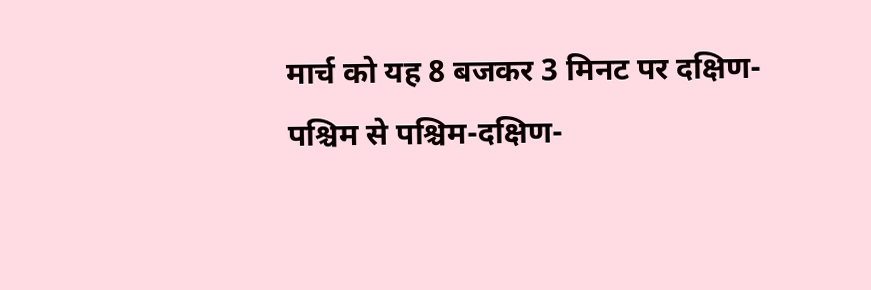मार्च को यह 8 बजकर 3 मिनट पर दक्षिण-पश्चिम से पश्चिम-दक्षिण-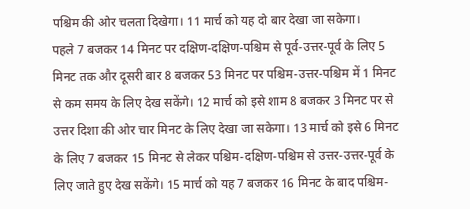पश्चिम की ओर चलता दिखेगा। 11 मार्च को यह दो बार देखा जा सकेगा।
पहले 7 बजकर 14 मिनट पर दक्षिण-दक्षिण-पश्चिम से पूर्व-उत्तर-पूर्व के लिए 5 मिनट तक और दूसरी बार 8 बजकर 53 मिनट पर पश्चिम-उत्तर-पश्चिम में 1 मिनट से कम समय के लिए देख सकेंगे। 12 मार्च को इसे शाम 8 बजकर 3 मिनट पर से उत्तर दिशा की ओर चार मिनट के लिए देखा जा सकेगा। 13 मार्च को इसे 6 मिनट के लिए 7 बजकर 15 मिनट से लेकर पश्चिम-दक्षिण-पश्चिम से उत्तर-उत्तर-पूर्व के लिए जाते हुए देख सकेंगे। 15 मार्च को यह 7 बजकर 16 मिनट के बाद पश्चिम-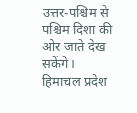उत्तर-पश्चिम से पश्चिम दिशा की ओर जाते देख सकेंगे।
हिमाचल प्रदेश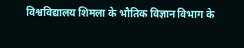विश्वविद्यालय शिमला के भौतिक विज्ञान विभाग के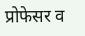प्रोफेसर व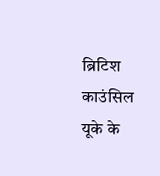ब्रिटिश काउंसिल यूके के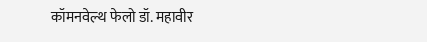कॉमनवेल्थ फेलो डॉ. महावीर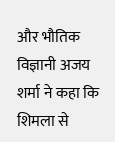और भौतिक विज्ञानी अजय शर्मा ने कहा कि शिमला से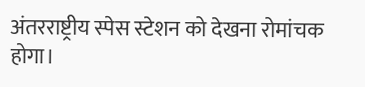अंतरराष्ट्रीय स्पेस स्टेशन को देखना रोमांचक होगा।